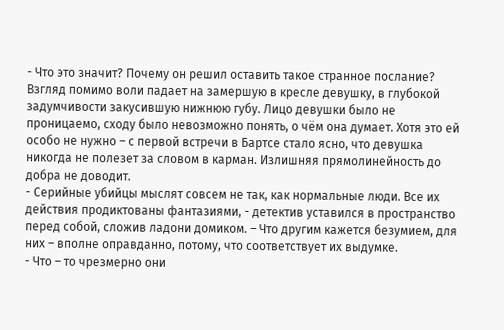- Что это значит? Почему он решил оставить такое странное послание?
Взгляд помимо воли падает на замершую в кресле девушку, в глубокой задумчивости закусившую нижнюю губу. Лицо девушки было не проницаемо, сходу было невозможно понять, о чём она думает. Хотя это ей особо не нужно – с первой встречи в Бартсе стало ясно, что девушка никогда не полезет за словом в карман. Излишняя прямолинейность до добра не доводит.
- Серийные убийцы мыслят совсем не так, как нормальные люди. Все их действия продиктованы фантазиями, - детектив уставился в пространство перед собой, сложив ладони домиком. – Что другим кажется безумием, для них – вполне оправданно, потому, что соответствует их выдумке.
- Что – то чрезмерно они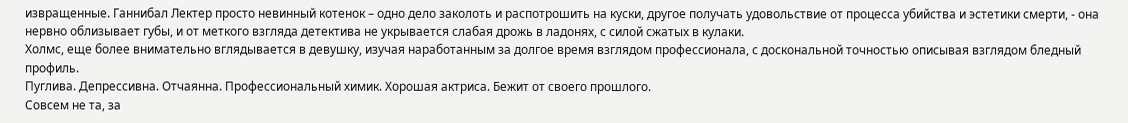извращенные. Ганнибал Лектер просто невинный котенок – одно дело заколоть и распотрошить на куски, другое получать удовольствие от процесса убийства и эстетики смерти, - она нервно облизывает губы, и от меткого взгляда детектива не укрывается слабая дрожь в ладонях, с силой сжатых в кулаки.
Холмс, еще более внимательно вглядывается в девушку, изучая наработанным за долгое время взглядом профессионала, с доскональной точностью описывая взглядом бледный профиль.
Пуглива. Депрессивна. Отчаянна. Профессиональный химик. Хорошая актриса. Бежит от своего прошлого.
Совсем не та, за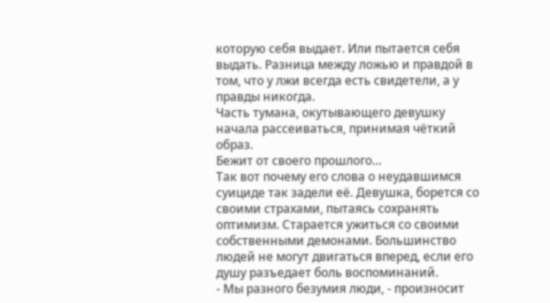которую себя выдает. Или пытается себя выдать. Разница между ложью и правдой в том, что у лжи всегда есть свидетели, а у правды никогда.
Часть тумана, окутывающего девушку начала рассеиваться, принимая чёткий образ.
Бежит от своего прошлого…
Так вот почему его слова о неудавшимся суициде так задели её. Девушка, борется со своими страхами, пытаясь сохранять оптимизм. Старается ужиться со своими собственными демонами. Большинство людей не могут двигаться вперед, если его душу разъедает боль воспоминаний.
- Мы разного безумия люди, - произносит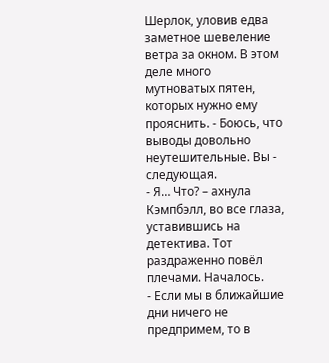Шерлок, уловив едва заметное шевеление ветра за окном. В этом деле много мутноватых пятен, которых нужно ему прояснить. - Боюсь, что выводы довольно неутешительные. Вы - следующая.
- Я… Что? – ахнула Кэмпбэлл, во все глаза, уставившись на детектива. Тот раздраженно повёл плечами. Началось.
- Если мы в ближайшие дни ничего не предпримем, то в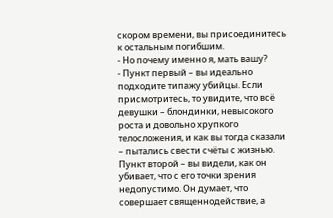скором времени, вы присоединитесь к остальным погибшим.
- Но почему именно я, мать вашу?
- Пункт первый – вы идеально подходите типажу убийцы. Если присмотритесь, то увидите, что всё девушки – блондинки, невысокого роста и довольно хрупкого телосложения, и как вы тогда сказали – пытались свести счёты с жизнью. Пункт второй – вы видели, как он убивает, что с его точки зрения недопустимо. Он думает, что совершает священнодействие, а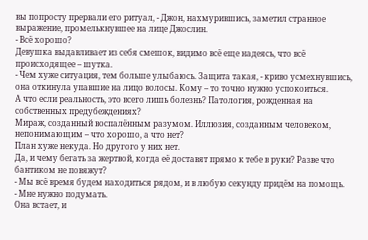вы попросту прервали его ритуал, - Джон, нахмурившись, заметил странное выражение, промелькнувшее на лице Джослин.
- Всё хорошо?
Девушка выдавливает из себя смешок, видимо всё еще надеясь, что всё происходящее – шутка.
- Чем хуже ситуация, тем больше улыбаюсь. Защита такая, - криво усмехнувшись, она откинула упавшие на лицо волосы. Кому – то точно нужно успокоиться.
А что если реальность, это всего лишь болезнь? Патология, рожденная на собственных предубеждениях?
Мираж, созданный воспалённым разумом. Иллюзия, созданным человеком, непонимающим – что хорошо, а что нет?
План хуже некуда. Но другого у них нет.
Да, и чему бегать за жертвой, когда её доставят прямо к тебе в руки? Разве что бантиком не повяжут?
- Мы всё время будем находиться рядом, и в любую секунду придём на помощь.
- Мне нужно подумать.
Она встает, и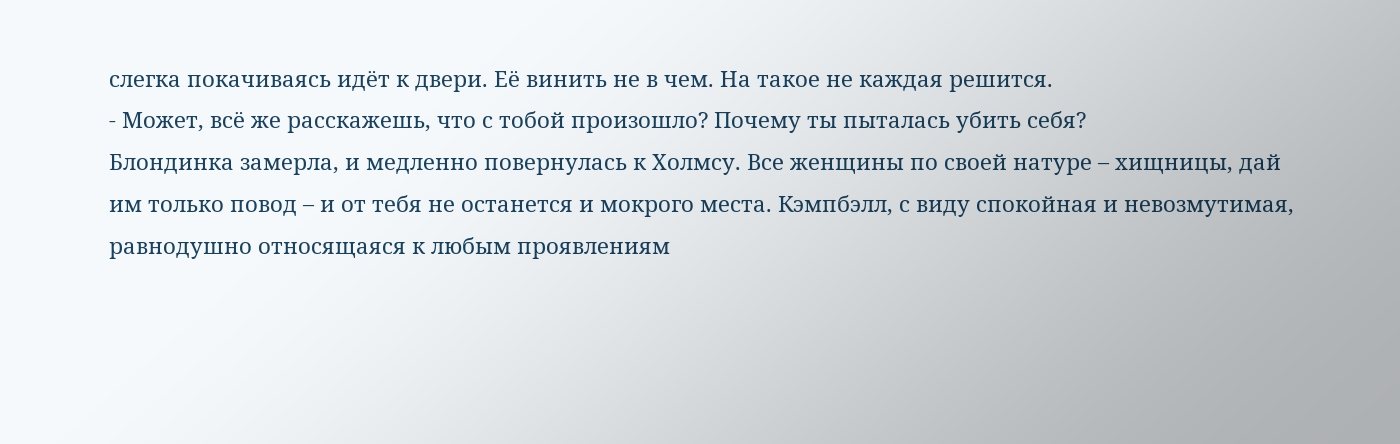слегка покачиваясь идёт к двери. Её винить не в чем. На такое не каждая решится.
- Может, всё же расскажешь, что с тобой произошло? Почему ты пыталась убить себя?
Блондинка замерла, и медленно повернулась к Холмсу. Все женщины по своей натуре – хищницы, дай им только повод – и от тебя не останется и мокрого места. Кэмпбэлл, с виду спокойная и невозмутимая, равнодушно относящаяся к любым проявлениям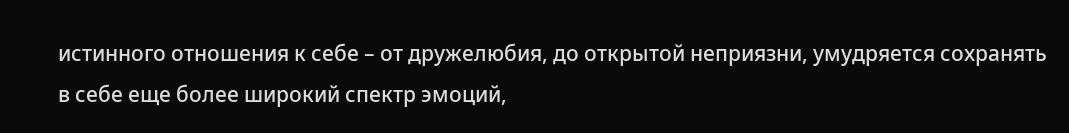истинного отношения к себе – от дружелюбия, до открытой неприязни, умудряется сохранять в себе еще более широкий спектр эмоций,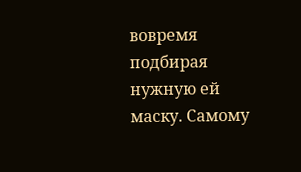вовремя подбирая нужную ей маску. Самому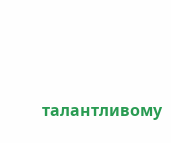талантливому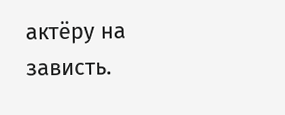актёру на зависть.